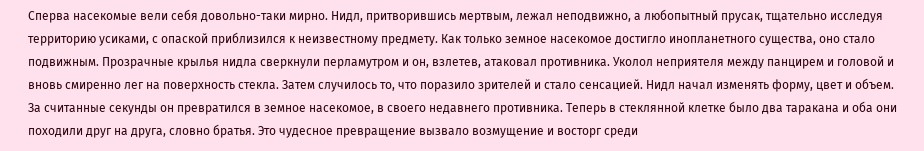Сперва насекомые вели себя довольно-таки мирно. Нидл, притворившись мертвым, лежал неподвижно, а любопытный прусак, тщательно исследуя территорию усиками, с опаской приблизился к неизвестному предмету. Как только земное насекомое достигло инопланетного существа, оно стало подвижным. Прозрачные крылья нидла сверкнули перламутром и он, взлетев, атаковал противника. Уколол неприятеля между панцирем и головой и вновь смиренно лег на поверхность стекла. Затем случилось то, что поразило зрителей и стало сенсацией. Нидл начал изменять форму, цвет и объем. За считанные секунды он превратился в земное насекомое, в своего недавнего противника. Теперь в стеклянной клетке было два таракана и оба они походили друг на друга, словно братья. Это чудесное превращение вызвало возмущение и восторг среди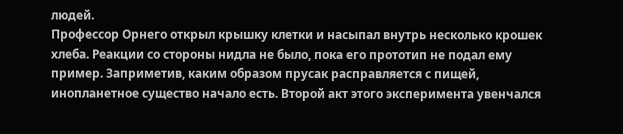людей.
Профессор Орнего открыл крышку клетки и насыпал внутрь несколько крошек хлеба. Реакции со стороны нидла не было, пока его прототип не подал ему пример. Заприметив, каким образом прусак расправляется с пищей, инопланетное существо начало есть. Второй акт этого эксперимента увенчался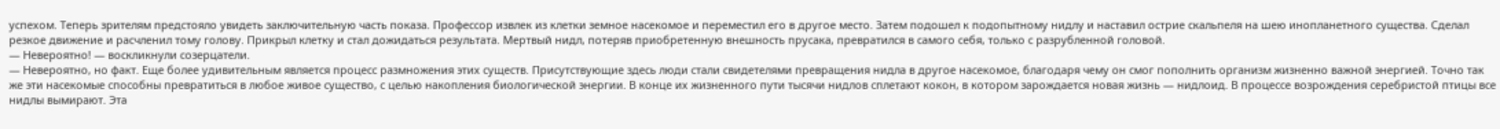успехом. Теперь зрителям предстояло увидеть заключительную часть показа. Профессор извлек из клетки земное насекомое и переместил его в другое место. Затем подошел к подопытному нидлу и наставил острие скальпеля на шею инопланетного существа. Сделал резкое движение и расчленил тому голову. Прикрыл клетку и стал дожидаться результата. Мертвый нидл, потеряв приобретенную внешность прусака, превратился в самого себя, только с разрубленной головой.
— Невероятно! — воскликнули созерцатели.
— Невероятно, но факт. Еще более удивительным является процесс размножения этих существ. Присутствующие здесь люди стали свидетелями превращения нидла в другое насекомое, благодаря чему он смог пополнить организм жизненно важной энергией. Точно так же эти насекомые способны превратиться в любое живое существо, с целью накопления биологической энергии. В конце их жизненного пути тысячи нидлов сплетают кокон, в котором зарождается новая жизнь — нидлоид. В процессе возрождения серебристой птицы все нидлы вымирают. Эта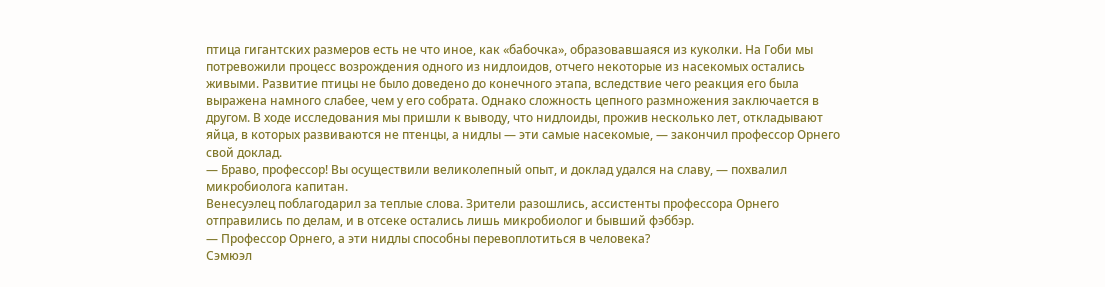птица гигантских размеров есть не что иное, как «бабочка», образовавшаяся из куколки. На Гоби мы потревожили процесс возрождения одного из нидлоидов, отчего некоторые из насекомых остались живыми. Развитие птицы не было доведено до конечного этапа, вследствие чего реакция его была выражена намного слабее, чем у его собрата. Однако сложность цепного размножения заключается в другом. В ходе исследования мы пришли к выводу, что нидлоиды, прожив несколько лет, откладывают яйца, в которых развиваются не птенцы, а нидлы — эти самые насекомые, — закончил профессор Орнего свой доклад.
— Браво, профессор! Вы осуществили великолепный опыт, и доклад удался на славу, — похвалил микробиолога капитан.
Венесуэлец поблагодарил за теплые слова. Зрители разошлись, ассистенты профессора Орнего отправились по делам, и в отсеке остались лишь микробиолог и бывший фэббэр.
— Профессор Орнего, а эти нидлы способны перевоплотиться в человека?
Сэмюэл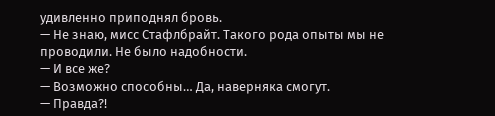удивленно приподнял бровь.
— Не знаю, мисс Стафлбрайт. Такого рода опыты мы не проводили. Не было надобности.
— И все же?
— Возможно способны… Да, наверняка смогут.
— Правда?!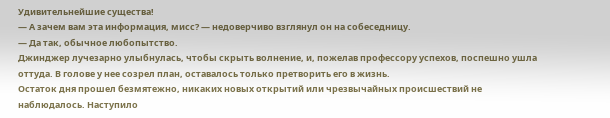Удивительнейшие существа!
— А зачем вам эта информация, мисс? — недоверчиво взглянул он на собеседницу.
— Да так, обычное любопытство.
Джинджер лучезарно улыбнулась, чтобы скрыть волнение, и, пожелав профессору успехов, поспешно ушла оттуда. В голове у нее созрел план, оставалось только претворить его в жизнь.
Остаток дня прошел безмятежно, никаких новых открытий или чрезвычайных происшествий не наблюдалось. Наступило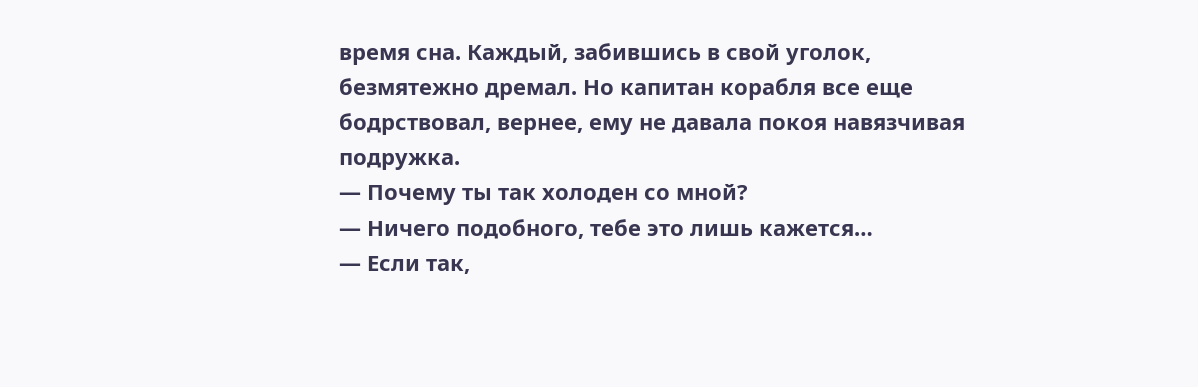время сна. Каждый, забившись в свой уголок, безмятежно дремал. Но капитан корабля все еще бодрствовал, вернее, ему не давала покоя навязчивая подружка.
— Почему ты так холоден со мной?
— Ничего подобного, тебе это лишь кажется…
— Если так,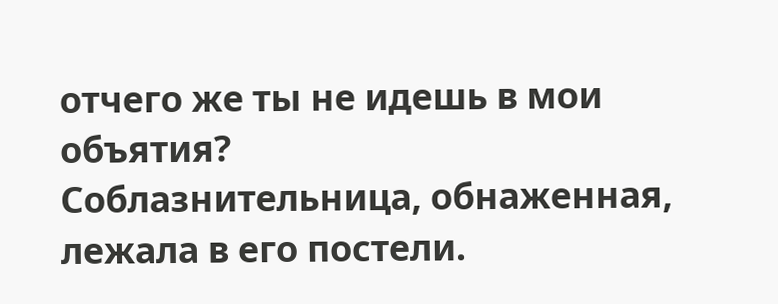отчего же ты не идешь в мои объятия?
Соблазнительница, обнаженная, лежала в его постели.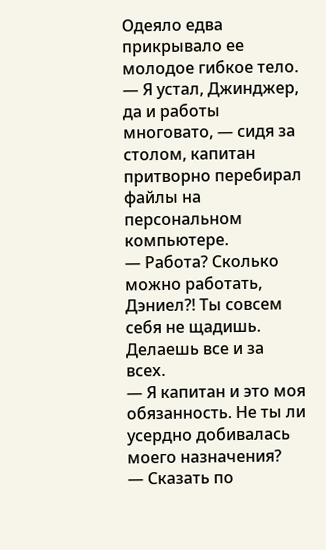Одеяло едва прикрывало ее молодое гибкое тело.
— Я устал, Джинджер, да и работы многовато, — сидя за столом, капитан притворно перебирал файлы на персональном компьютере.
— Работа? Сколько можно работать, Дэниел?! Ты совсем себя не щадишь. Делаешь все и за всех.
— Я капитан и это моя обязанность. Не ты ли усердно добивалась моего назначения?
— Сказать по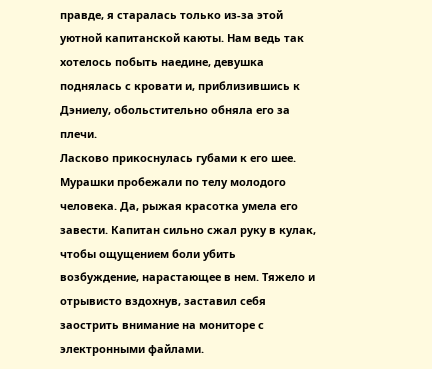правде, я старалась только из-за этой уютной капитанской каюты. Нам ведь так хотелось побыть наедине, девушка поднялась с кровати и, приблизившись к Дэниелу, обольстительно обняла его за плечи.
Ласково прикоснулась губами к его шее. Мурашки пробежали по телу молодого человека. Да, рыжая красотка умела его завести. Капитан сильно сжал руку в кулак, чтобы ощущением боли убить возбуждение, нарастающее в нем. Тяжело и отрывисто вздохнув, заставил себя заострить внимание на мониторе с электронными файлами.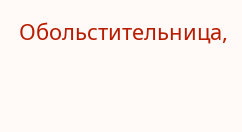Обольстительница,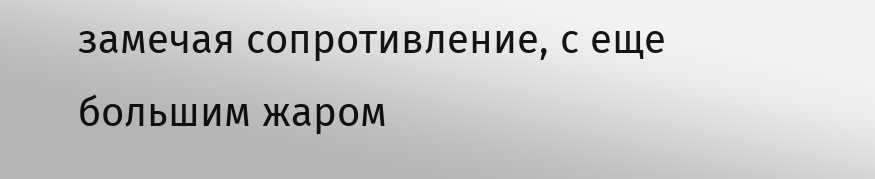замечая сопротивление, с еще большим жаром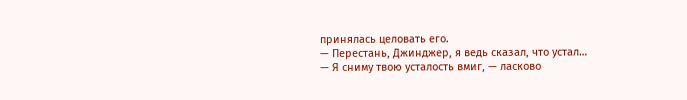принялась целовать его.
— Перестань, Джинджер, я ведь сказал, что устал…
— Я сниму твою усталость вмиг, — ласково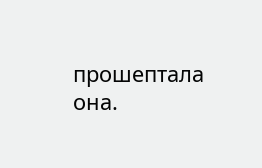прошептала она.